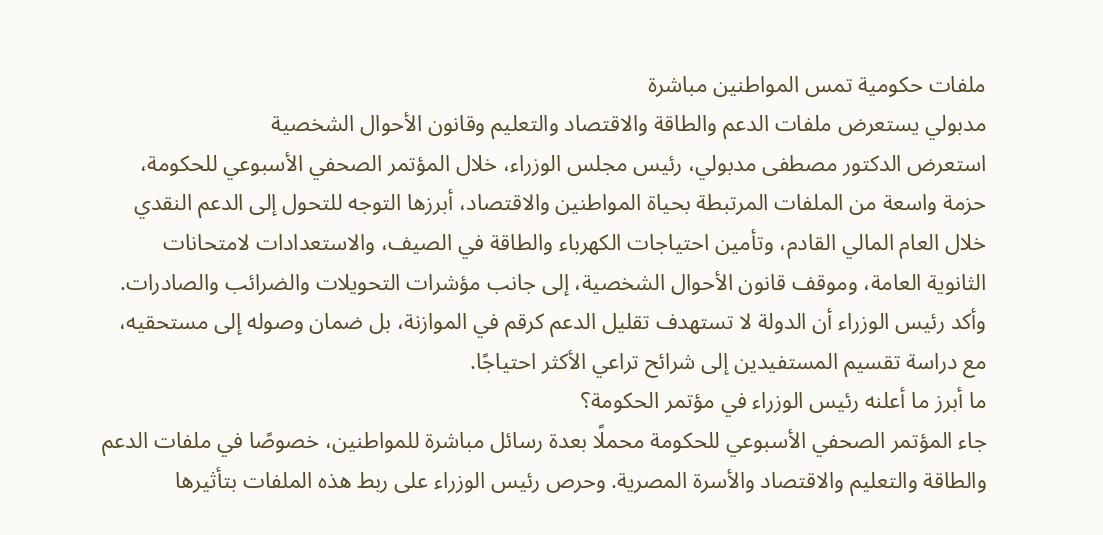ملفات حكومية تمس المواطنين مباشرة
مدبولي يستعرض ملفات الدعم والطاقة والاقتصاد والتعليم وقانون الأحوال الشخصية
استعرض الدكتور مصطفى مدبولي، رئيس مجلس الوزراء، خلال المؤتمر الصحفي الأسبوعي للحكومة، حزمة واسعة من الملفات المرتبطة بحياة المواطنين والاقتصاد، أبرزها التوجه للتحول إلى الدعم النقدي خلال العام المالي القادم، وتأمين احتياجات الكهرباء والطاقة في الصيف، والاستعدادات لامتحانات الثانوية العامة، وموقف قانون الأحوال الشخصية، إلى جانب مؤشرات التحويلات والضرائب والصادرات. وأكد رئيس الوزراء أن الدولة لا تستهدف تقليل الدعم كرقم في الموازنة، بل ضمان وصوله إلى مستحقيه، مع دراسة تقسيم المستفيدين إلى شرائح تراعي الأكثر احتياجًا.
ما أبرز ما أعلنه رئيس الوزراء في مؤتمر الحكومة؟
جاء المؤتمر الصحفي الأسبوعي للحكومة محملًا بعدة رسائل مباشرة للمواطنين، خصوصًا في ملفات الدعم والطاقة والتعليم والاقتصاد والأسرة المصرية. وحرص رئيس الوزراء على ربط هذه الملفات بتأثيرها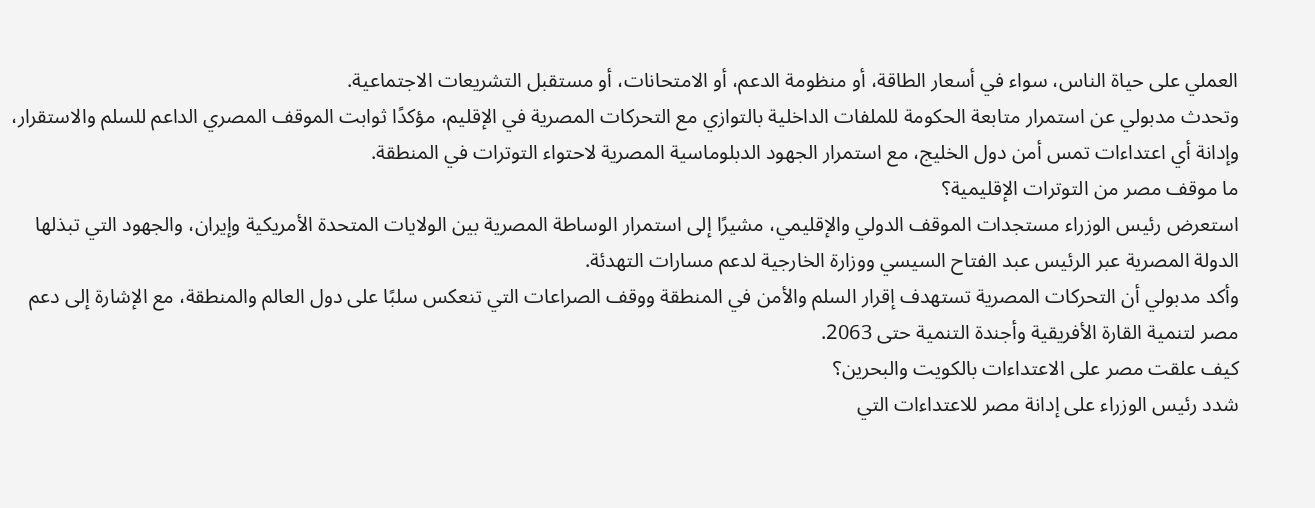العملي على حياة الناس، سواء في أسعار الطاقة، أو منظومة الدعم، أو الامتحانات، أو مستقبل التشريعات الاجتماعية.
وتحدث مدبولي عن استمرار متابعة الحكومة للملفات الداخلية بالتوازي مع التحركات المصرية في الإقليم، مؤكدًا ثوابت الموقف المصري الداعم للسلم والاستقرار، وإدانة أي اعتداءات تمس أمن دول الخليج، مع استمرار الجهود الدبلوماسية المصرية لاحتواء التوترات في المنطقة.
ما موقف مصر من التوترات الإقليمية؟
استعرض رئيس الوزراء مستجدات الموقف الدولي والإقليمي، مشيرًا إلى استمرار الوساطة المصرية بين الولايات المتحدة الأمريكية وإيران، والجهود التي تبذلها الدولة المصرية عبر الرئيس عبد الفتاح السيسي ووزارة الخارجية لدعم مسارات التهدئة.
وأكد مدبولي أن التحركات المصرية تستهدف إقرار السلم والأمن في المنطقة ووقف الصراعات التي تنعكس سلبًا على دول العالم والمنطقة، مع الإشارة إلى دعم مصر لتنمية القارة الأفريقية وأجندة التنمية حتى 2063.
كيف علقت مصر على الاعتداءات بالكويت والبحرين؟
شدد رئيس الوزراء على إدانة مصر للاعتداءات التي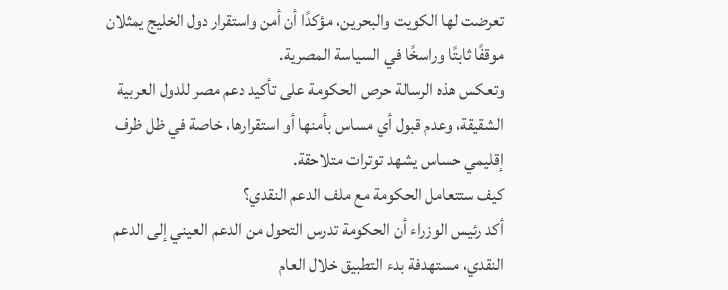تعرضت لها الكويت والبحرين، مؤكدًا أن أمن واستقرار دول الخليج يمثلان موقفًا ثابتًا وراسخًا في السياسة المصرية.
وتعكس هذه الرسالة حرص الحكومة على تأكيد دعم مصر للدول العربية الشقيقة، وعدم قبول أي مساس بأمنها أو استقرارها، خاصة في ظل ظرف إقليمي حساس يشهد توترات متلاحقة.
كيف ستتعامل الحكومة مع ملف الدعم النقدي؟
أكد رئيس الوزراء أن الحكومة تدرس التحول من الدعم العيني إلى الدعم النقدي، مستهدفة بدء التطبيق خلال العام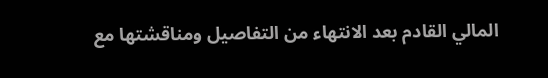المالي القادم بعد الانتهاء من التفاصيل ومناقشتها مع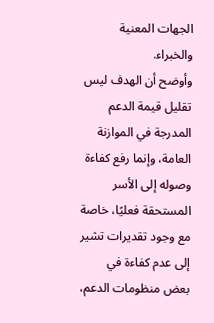الجهات المعنية والخبراء.
وأوضح أن الهدف ليس تقليل قيمة الدعم المدرجة في الموازنة العامة، وإنما رفع كفاءة وصوله إلى الأسر المستحقة فعليًا، خاصة مع وجود تقديرات تشير إلى عدم كفاءة في بعض منظومات الدعم،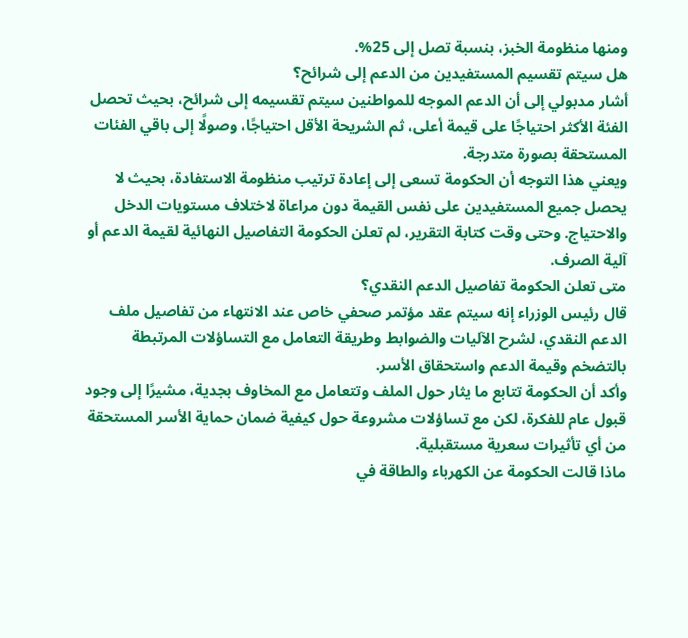ومنها منظومة الخبز، بنسبة تصل إلى 25%.
هل سيتم تقسيم المستفيدين من الدعم إلى شرائح؟
أشار مدبولي إلى أن الدعم الموجه للمواطنين سيتم تقسيمه إلى شرائح، بحيث تحصل الفئة الأكثر احتياجًا على قيمة أعلى، ثم الشريحة الأقل احتياجًا، وصولًا إلى باقي الفئات المستحقة بصورة متدرجة.
ويعني هذا التوجه أن الحكومة تسعى إلى إعادة ترتيب منظومة الاستفادة، بحيث لا يحصل جميع المستفيدين على نفس القيمة دون مراعاة لاختلاف مستويات الدخل والاحتياج. وحتى وقت كتابة التقرير، لم تعلن الحكومة التفاصيل النهائية لقيمة الدعم أو آلية الصرف.
متى تعلن الحكومة تفاصيل الدعم النقدي؟
قال رئيس الوزراء إنه سيتم عقد مؤتمر صحفي خاص عند الانتهاء من تفاصيل ملف الدعم النقدي، لشرح الآليات والضوابط وطريقة التعامل مع التساؤلات المرتبطة بالتضخم وقيمة الدعم واستحقاق الأسر.
وأكد أن الحكومة تتابع ما يثار حول الملف وتتعامل مع المخاوف بجدية، مشيرًا إلى وجود قبول عام للفكرة، لكن مع تساؤلات مشروعة حول كيفية ضمان حماية الأسر المستحقة من أي تأثيرات سعرية مستقبلية.
ماذا قالت الحكومة عن الكهرباء والطاقة في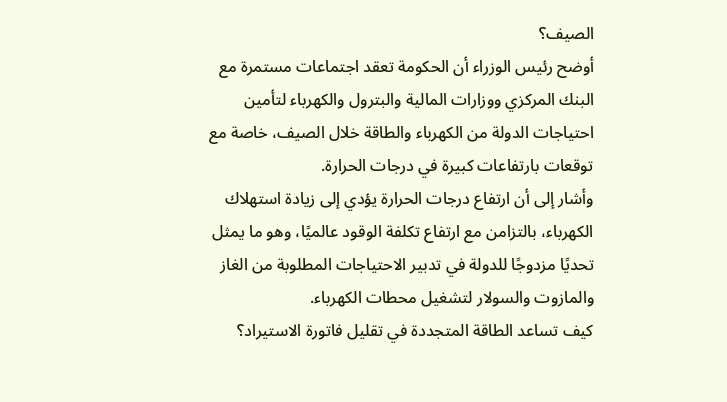الصيف؟
أوضح رئيس الوزراء أن الحكومة تعقد اجتماعات مستمرة مع البنك المركزي ووزارات المالية والبترول والكهرباء لتأمين احتياجات الدولة من الكهرباء والطاقة خلال الصيف، خاصة مع توقعات بارتفاعات كبيرة في درجات الحرارة.
وأشار إلى أن ارتفاع درجات الحرارة يؤدي إلى زيادة استهلاك الكهرباء، بالتزامن مع ارتفاع تكلفة الوقود عالميًا، وهو ما يمثل تحديًا مزدوجًا للدولة في تدبير الاحتياجات المطلوبة من الغاز والمازوت والسولار لتشغيل محطات الكهرباء.
كيف تساعد الطاقة المتجددة في تقليل فاتورة الاستيراد؟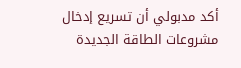أكد مدبولي أن تسريع إدخال مشروعات الطاقة الجديدة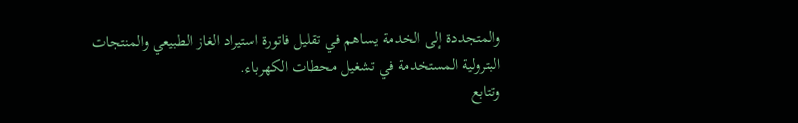والمتجددة إلى الخدمة يساهم في تقليل فاتورة استيراد الغاز الطبيعي والمنتجات البترولية المستخدمة في تشغيل محطات الكهرباء.
وتتابع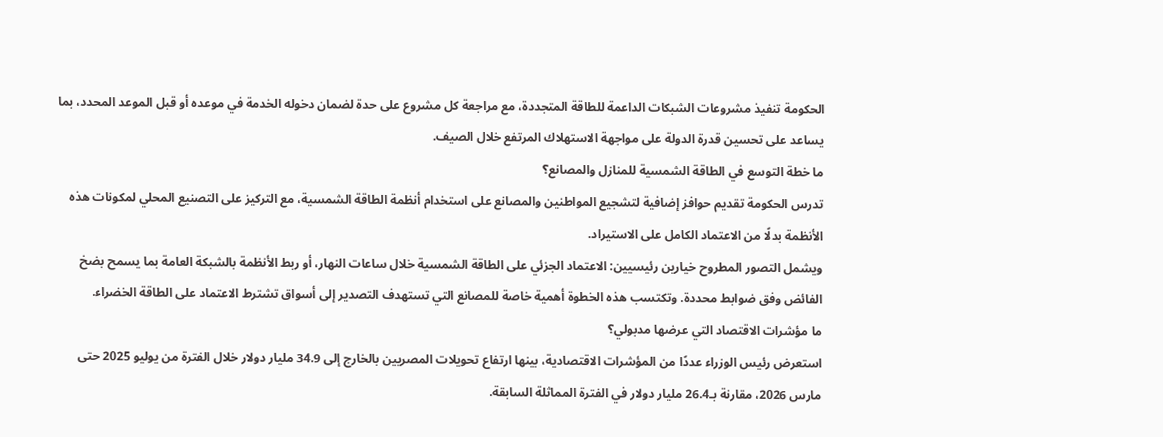الحكومة تنفيذ مشروعات الشبكات الداعمة للطاقة المتجددة، مع مراجعة كل مشروع على حدة لضمان دخوله الخدمة في موعده أو قبل الموعد المحدد، بما يساعد على تحسين قدرة الدولة على مواجهة الاستهلاك المرتفع خلال الصيف.
ما خطة التوسع في الطاقة الشمسية للمنازل والمصانع؟
تدرس الحكومة تقديم حوافز إضافية لتشجيع المواطنين والمصانع على استخدام أنظمة الطاقة الشمسية، مع التركيز على التصنيع المحلي لمكونات هذه الأنظمة بدلًا من الاعتماد الكامل على الاستيراد.
ويشمل التصور المطروح خيارين رئيسيين: الاعتماد الجزئي على الطاقة الشمسية خلال ساعات النهار، أو ربط الأنظمة بالشبكة العامة بما يسمح بضخ الفائض وفق ضوابط محددة. وتكتسب هذه الخطوة أهمية خاصة للمصانع التي تستهدف التصدير إلى أسواق تشترط الاعتماد على الطاقة الخضراء.
ما مؤشرات الاقتصاد التي عرضها مدبولي؟
استعرض رئيس الوزراء عددًا من المؤشرات الاقتصادية، بينها ارتفاع تحويلات المصريين بالخارج إلى 34.9 مليار دولار خلال الفترة من يوليو 2025 حتى مارس 2026، مقارنة بـ26.4 مليار دولار في الفترة المماثلة السابقة.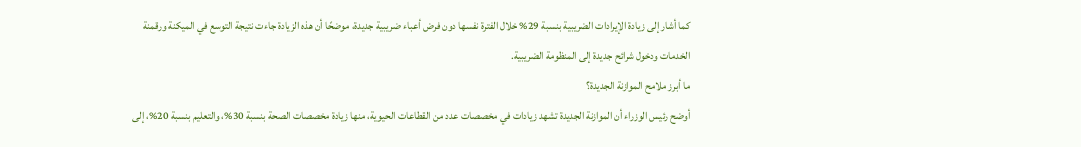كما أشار إلى زيادة الإيرادات الضريبية بنسبة 29% خلال الفترة نفسها دون فرض أعباء ضريبية جديدة، موضحًا أن هذه الزيادة جاءت نتيجة التوسع في الميكنة ورقمنة الخدمات ودخول شرائح جديدة إلى المنظومة الضريبية.
ما أبرز ملامح الموازنة الجديدة؟
أوضح رئيس الوزراء أن الموازنة الجديدة تشهد زيادات في مخصصات عدد من القطاعات الحيوية، منها زيادة مخصصات الصحة بنسبة 30%، والتعليم بنسبة 20%، إلى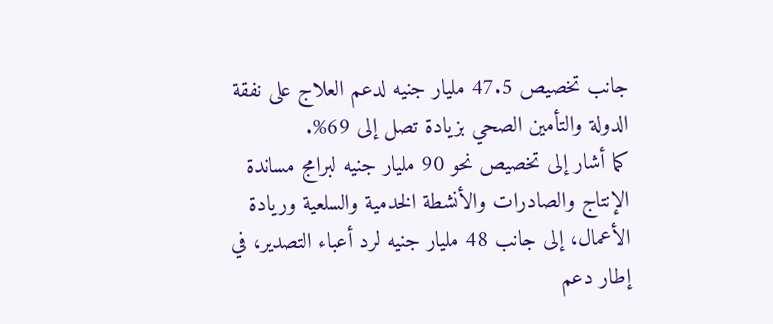جانب تخصيص 47.5 مليار جنيه لدعم العلاج على نفقة الدولة والتأمين الصحي بزيادة تصل إلى 69%.
كما أشار إلى تخصيص نحو 90 مليار جنيه لبرامج مساندة الإنتاج والصادرات والأنشطة الخدمية والسلعية وريادة الأعمال، إلى جانب 48 مليار جنيه لرد أعباء التصدير، في إطار دعم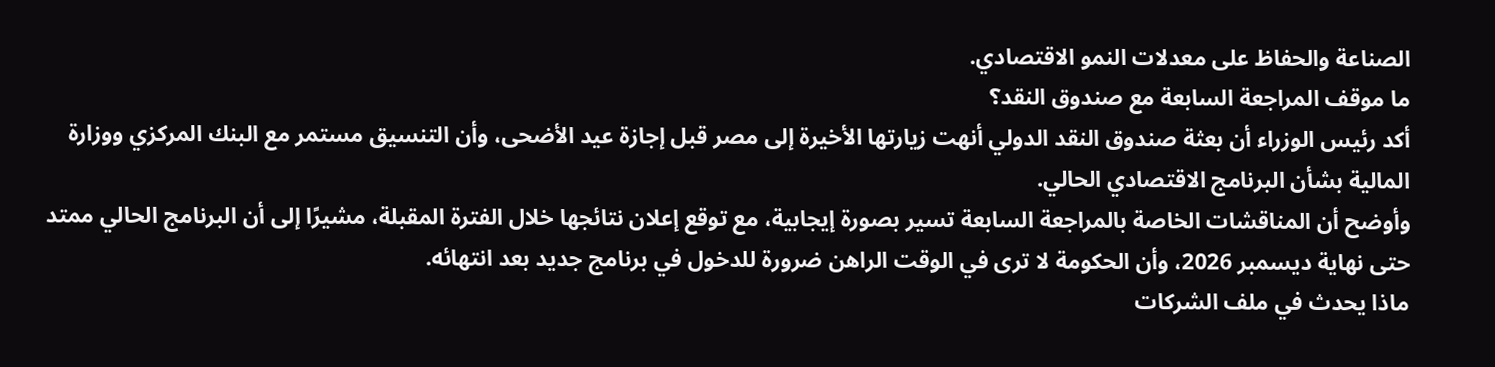الصناعة والحفاظ على معدلات النمو الاقتصادي.
ما موقف المراجعة السابعة مع صندوق النقد؟
أكد رئيس الوزراء أن بعثة صندوق النقد الدولي أنهت زيارتها الأخيرة إلى مصر قبل إجازة عيد الأضحى، وأن التنسيق مستمر مع البنك المركزي ووزارة المالية بشأن البرنامج الاقتصادي الحالي.
وأوضح أن المناقشات الخاصة بالمراجعة السابعة تسير بصورة إيجابية، مع توقع إعلان نتائجها خلال الفترة المقبلة، مشيرًا إلى أن البرنامج الحالي ممتد حتى نهاية ديسمبر 2026، وأن الحكومة لا ترى في الوقت الراهن ضرورة للدخول في برنامج جديد بعد انتهائه.
ماذا يحدث في ملف الشركات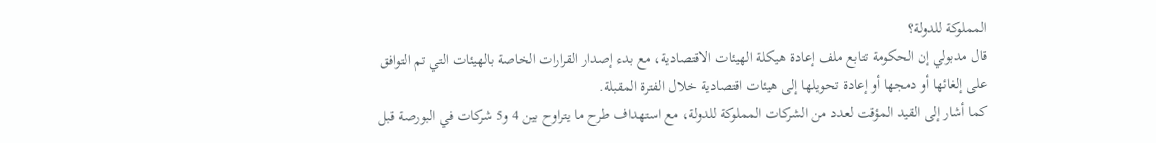المملوكة للدولة؟
قال مدبولي إن الحكومة تتابع ملف إعادة هيكلة الهيئات الاقتصادية، مع بدء إصدار القرارات الخاصة بالهيئات التي تم التوافق على إلغائها أو دمجها أو إعادة تحويلها إلى هيئات اقتصادية خلال الفترة المقبلة.
كما أشار إلى القيد المؤقت لعدد من الشركات المملوكة للدولة، مع استهداف طرح ما يتراوح بين 4 و5 شركات في البورصة قبل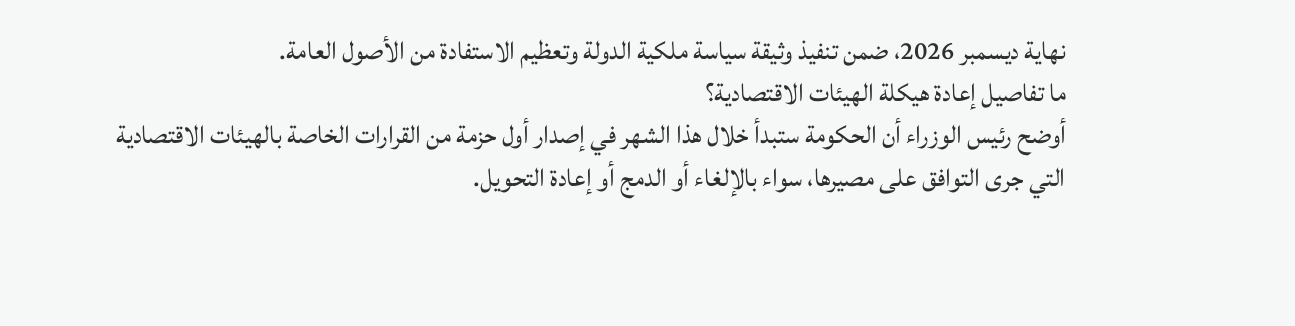نهاية ديسمبر 2026، ضمن تنفيذ وثيقة سياسة ملكية الدولة وتعظيم الاستفادة من الأصول العامة.
ما تفاصيل إعادة هيكلة الهيئات الاقتصادية؟
أوضح رئيس الوزراء أن الحكومة ستبدأ خلال هذا الشهر في إصدار أول حزمة من القرارات الخاصة بالهيئات الاقتصادية التي جرى التوافق على مصيرها، سواء بالإلغاء أو الدمج أو إعادة التحويل.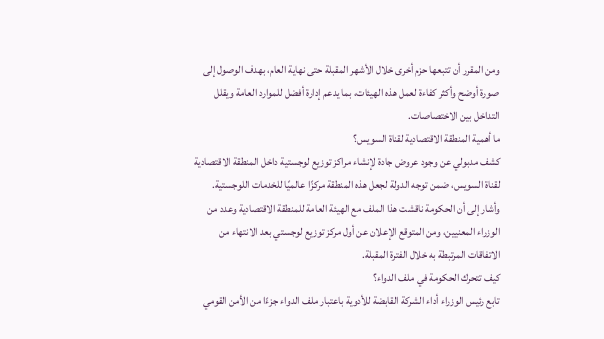ومن المقرر أن تتبعها حزم أخرى خلال الأشهر المقبلة حتى نهاية العام، بهدف الوصول إلى صورة أوضح وأكثر كفاءة لعمل هذه الهيئات، بما يدعم إدارة أفضل للموارد العامة ويقلل التداخل بين الاختصاصات.
ما أهمية المنطقة الاقتصادية لقناة السويس؟
كشف مدبولي عن وجود عروض جادة لإنشاء مراكز توزيع لوجستية داخل المنطقة الاقتصادية لقناة السويس، ضمن توجه الدولة لجعل هذه المنطقة مركزًا عالميًا للخدمات اللوجستية.
وأشار إلى أن الحكومة ناقشت هذا الملف مع الهيئة العامة للمنطقة الاقتصادية وعدد من الوزراء المعنيين، ومن المتوقع الإعلان عن أول مركز توزيع لوجستي بعد الانتهاء من الاتفاقات المرتبطة به خلال الفترة المقبلة.
كيف تتحرك الحكومة في ملف الدواء؟
تابع رئيس الوزراء أداء الشركة القابضة للأدوية باعتبار ملف الدواء جزءًا من الأمن القومي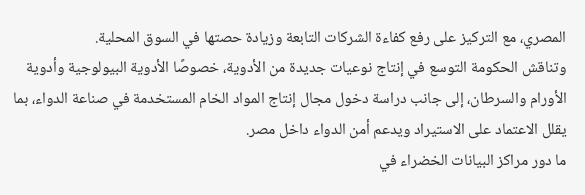المصري، مع التركيز على رفع كفاءة الشركات التابعة وزيادة حصتها في السوق المحلية.
وتناقش الحكومة التوسع في إنتاج نوعيات جديدة من الأدوية، خصوصًا الأدوية البيولوجية وأدوية الأورام والسرطان، إلى جانب دراسة دخول مجال إنتاج المواد الخام المستخدمة في صناعة الدواء، بما يقلل الاعتماد على الاستيراد ويدعم أمن الدواء داخل مصر.
ما دور مراكز البيانات الخضراء في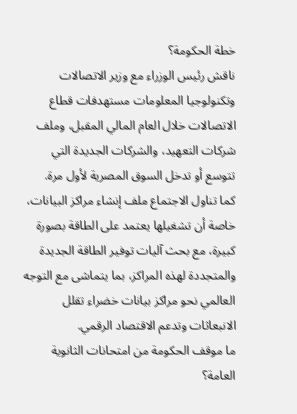خطة الحكومة؟
ناقش رئيس الوزراء مع وزير الاتصالات وتكنولوجيا المعلومات مستهدفات قطاع الاتصالات خلال العام المالي المقبل، وملف شركات التعهيد، والشركات الجديدة التي تتوسع أو تدخل السوق المصرية لأول مرة.
كما تناول الاجتماع ملف إنشاء مراكز البيانات، خاصة أن تشغيلها يعتمد على الطاقة بصورة كبيرة، مع بحث آليات توفير الطاقة الجديدة والمتجددة لهذه المراكز، بما يتماشى مع التوجه العالمي نحو مراكز بيانات خضراء تقلل الانبعاثات وتدعم الاقتصاد الرقمي.
ما موقف الحكومة من امتحانات الثانوية العامة؟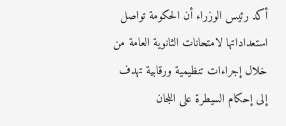أكد رئيس الوزراء أن الحكومة تواصل استعداداتها لامتحانات الثانوية العامة من خلال إجراءات تنظيمية ورقابية تهدف إلى إحكام السيطرة على اللجان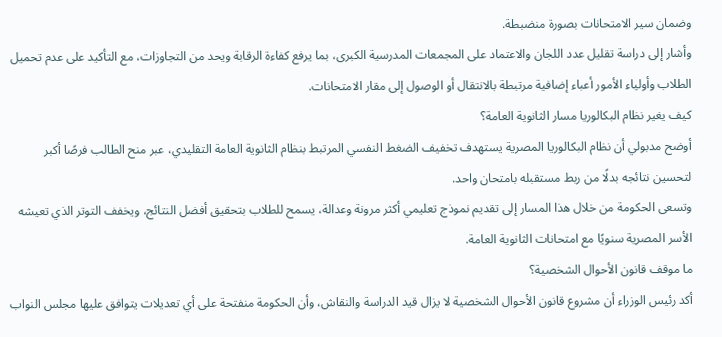وضمان سير الامتحانات بصورة منضبطة.
وأشار إلى دراسة تقليل عدد اللجان والاعتماد على المجمعات المدرسية الكبرى، بما يرفع كفاءة الرقابة ويحد من التجاوزات، مع التأكيد على عدم تحميل الطلاب وأولياء الأمور أعباء إضافية مرتبطة بالانتقال أو الوصول إلى مقار الامتحانات.
كيف يغير نظام البكالوريا مسار الثانوية العامة؟
أوضح مدبولي أن نظام البكالوريا المصرية يستهدف تخفيف الضغط النفسي المرتبط بنظام الثانوية العامة التقليدي، عبر منح الطالب فرصًا أكبر لتحسين نتائجه بدلًا من ربط مستقبله بامتحان واحد.
وتسعى الحكومة من خلال هذا المسار إلى تقديم نموذج تعليمي أكثر مرونة وعدالة، يسمح للطلاب بتحقيق أفضل النتائج، ويخفف التوتر الذي تعيشه الأسر المصرية سنويًا مع امتحانات الثانوية العامة.
ما موقف قانون الأحوال الشخصية؟
أكد رئيس الوزراء أن مشروع قانون الأحوال الشخصية لا يزال قيد الدراسة والنقاش، وأن الحكومة منفتحة على أي تعديلات يتوافق عليها مجلس النواب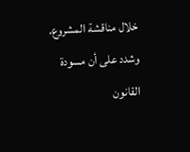خلال مناقشة المشروع.
وشدد على أن مسودة القانون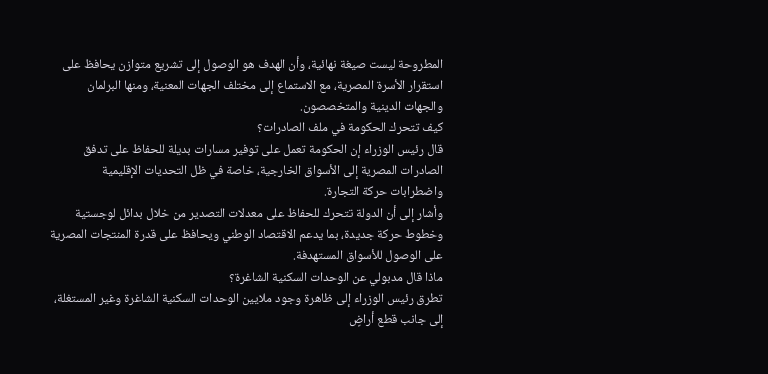المطروحة ليست صيغة نهائية، وأن الهدف هو الوصول إلى تشريع متوازن يحافظ على استقرار الأسرة المصرية، مع الاستماع إلى مختلف الجهات المعنية، ومنها البرلمان والجهات الدينية والمتخصصون.
كيف تتحرك الحكومة في ملف الصادرات؟
قال رئيس الوزراء إن الحكومة تعمل على توفير مسارات بديلة للحفاظ على تدفق الصادرات المصرية إلى الأسواق الخارجية، خاصة في ظل التحديات الإقليمية واضطرابات حركة التجارة.
وأشار إلى أن الدولة تتحرك للحفاظ على معدلات التصدير من خلال بدائل لوجستية وخطوط حركة جديدة، بما يدعم الاقتصاد الوطني ويحافظ على قدرة المنتجات المصرية على الوصول للأسواق المستهدفة.
ماذا قال مدبولي عن الوحدات السكنية الشاغرة؟
تطرق رئيس الوزراء إلى ظاهرة وجود ملايين الوحدات السكنية الشاغرة وغير المستغلة، إلى جانب قطع أراضٍ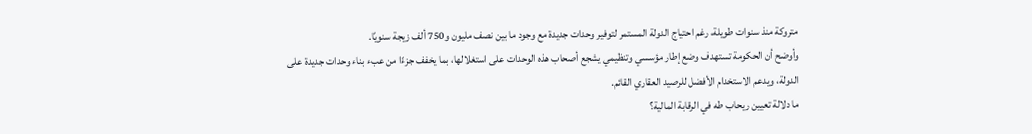متروكة منذ سنوات طويلة، رغم احتياج الدولة المستمر لتوفير وحدات جديدة مع وجود ما بين نصف مليون و750 ألف زيجة سنويًا.
وأوضح أن الحكومة تستهدف وضع إطار مؤسسي وتنظيمي يشجع أصحاب هذه الوحدات على استغلالها، بما يخفف جزءًا من عبء بناء وحدات جديدة على الدولة، ويدعم الاستخدام الأفضل للرصيد العقاري القائم.
ما دلالة تعيين ريحاب طه في الرقابة المالية؟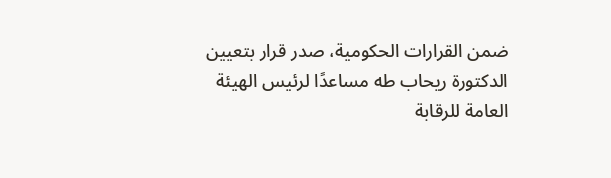ضمن القرارات الحكومية، صدر قرار بتعيين الدكتورة ريحاب طه مساعدًا لرئيس الهيئة العامة للرقابة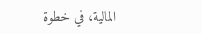المالية، في خطوة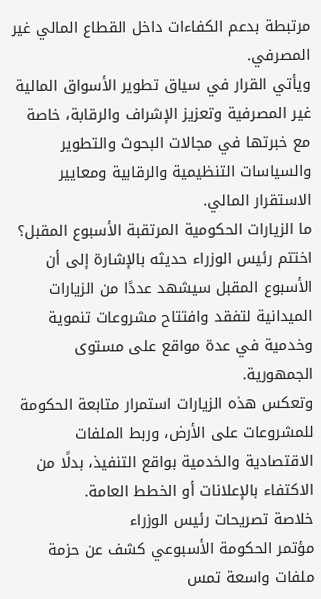مرتبطة بدعم الكفاءات داخل القطاع المالي غير المصرفي.
ويأتي القرار في سياق تطوير الأسواق المالية غير المصرفية وتعزيز الإشراف والرقابة، خاصة مع خبرتها في مجالات البحوث والتطوير والسياسات التنظيمية والرقابية ومعايير الاستقرار المالي.
ما الزيارات الحكومية المرتقبة الأسبوع المقبل؟
اختتم رئيس الوزراء حديثه بالإشارة إلى أن الأسبوع المقبل سيشهد عددًا من الزيارات الميدانية لتفقد وافتتاح مشروعات تنموية وخدمية في عدة مواقع على مستوى الجمهورية.
وتعكس هذه الزيارات استمرار متابعة الحكومة للمشروعات على الأرض، وربط الملفات الاقتصادية والخدمية بواقع التنفيذ، بدلًا من الاكتفاء بالإعلانات أو الخطط العامة.
خلاصة تصريحات رئيس الوزراء
مؤتمر الحكومة الأسبوعي كشف عن حزمة ملفات واسعة تمس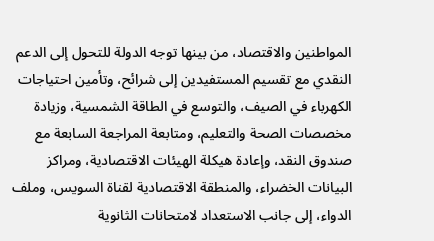المواطنين والاقتصاد، من بينها توجه الدولة للتحول إلى الدعم النقدي مع تقسيم المستفيدين إلى شرائح، وتأمين احتياجات الكهرباء في الصيف، والتوسع في الطاقة الشمسية، وزيادة مخصصات الصحة والتعليم، ومتابعة المراجعة السابعة مع صندوق النقد، وإعادة هيكلة الهيئات الاقتصادية، ومراكز البيانات الخضراء، والمنطقة الاقتصادية لقناة السويس، وملف الدواء، إلى جانب الاستعداد لامتحانات الثانوية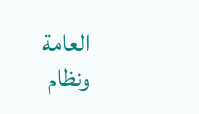العامة ونظام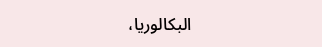البكالوريا،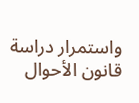واستمرار دراسة قانون الأحوال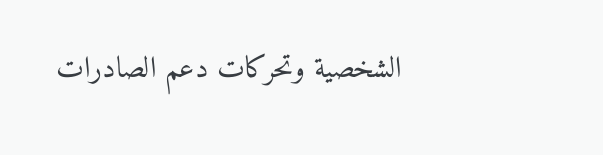الشخصية وتحركات دعم الصادرات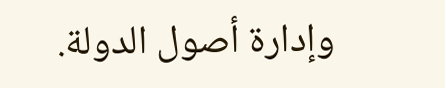وإدارة أصول الدولة.